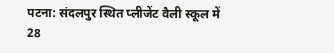पटना: संदलपुर स्थित प्लीजेंट वैली स्कूल में 28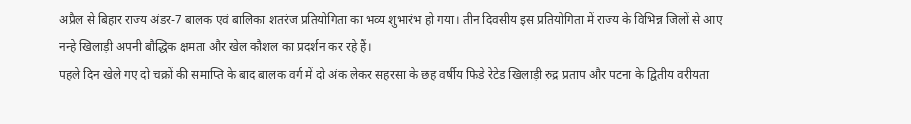अप्रैल से बिहार राज्य अंडर-7 बालक एवं बालिका शतरंज प्रतियोगिता का भव्य शुभारंभ हो गया। तीन दिवसीय इस प्रतियोगिता में राज्य के विभिन्न जिलों से आए नन्हे खिलाड़ी अपनी बौद्धिक क्षमता और खेल कौशल का प्रदर्शन कर रहे हैं।
पहले दिन खेले गए दो चक्रों की समाप्ति के बाद बालक वर्ग में दो अंक लेकर सहरसा के छह वर्षीय फिडे रेटेड खिलाड़ी रुद्र प्रताप और पटना के द्वितीय वरीयता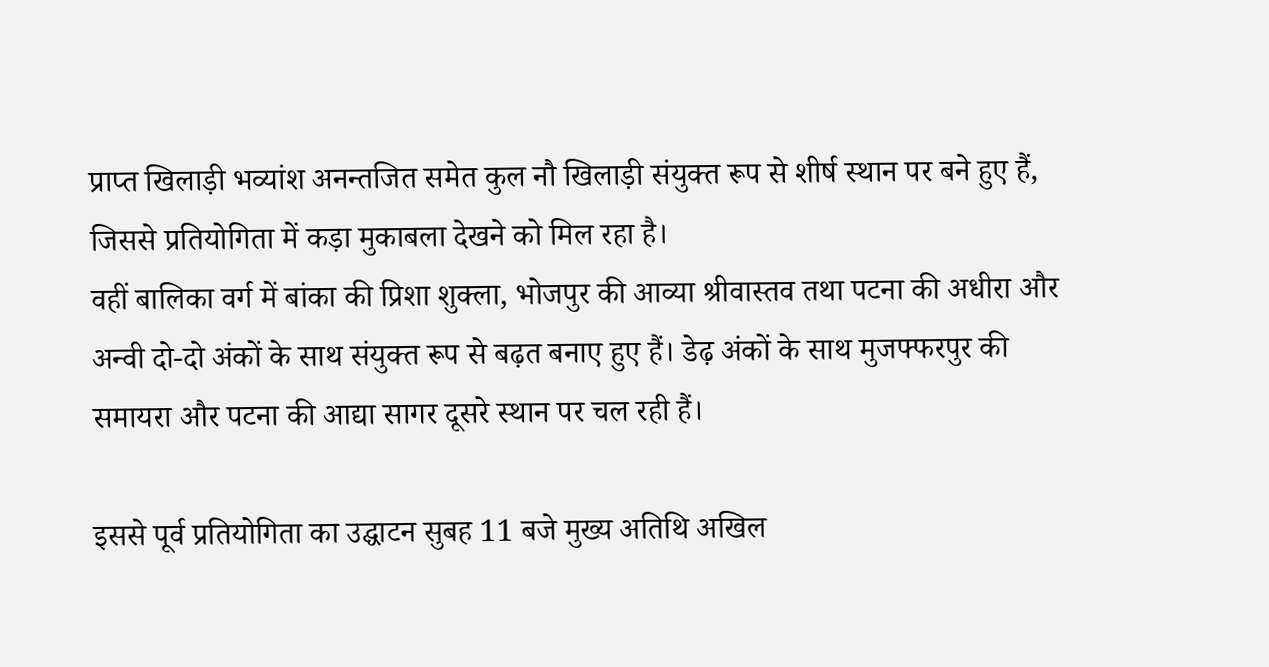प्राप्त खिलाड़ी भव्यांश अनन्तजित समेत कुल नौ खिलाड़ी संयुक्त रूप से शीर्ष स्थान पर बने हुए हैं, जिससे प्रतियोगिता में कड़ा मुकाबला देखने को मिल रहा है।
वहीं बालिका वर्ग में बांका की प्रिशा शुक्ला, भोजपुर की आव्या श्रीवास्तव तथा पटना की अधीरा और अन्वी दो-दो अंकों के साथ संयुक्त रूप से बढ़त बनाए हुए हैं। डेढ़ अंकों के साथ मुजफ्फरपुर की समायरा और पटना की आद्या सागर दूसरे स्थान पर चल रही हैं।

इससे पूर्व प्रतियोगिता का उद्घाटन सुबह 11 बजे मुख्य अतिथि अखिल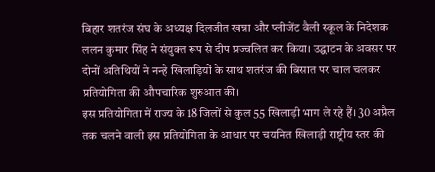बिहार शतरंज संघ के अध्यक्ष दिलजीत खन्ना और प्लीजेंट वैली स्कूल के निदेशक ललन कुमार सिंह ने संयुक्त रूप से दीप प्रज्वलित कर किया। उद्घाटन के अवसर पर दोनों अतिथियों ने नन्हे खिलाड़ियों के साथ शतरंज की बिसात पर चाल चलकर प्रतियोगिता की औपचारिक शुरुआत की।
इस प्रतियोगिता में राज्य के 18 जिलों से कुल 55 खिलाड़ी भाग ले रहे हैं। 30 अप्रैल तक चलने वाली इस प्रतियोगिता के आधार पर चयनित खिलाड़ी राष्ट्रीय स्तर की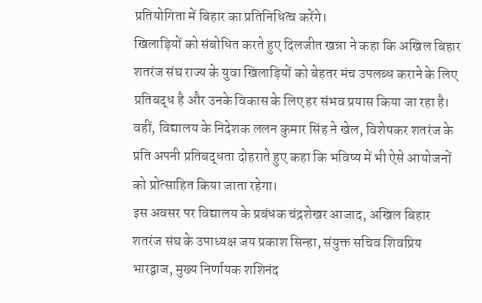प्रतियोगिता में बिहार का प्रतिनिधित्व करेंगे।
खिलाड़ियों को संबोधित करते हुए दिलजीत खन्ना ने कहा कि अखिल बिहार शतरंज संघ राज्य के युवा खिलाड़ियों को बेहतर मंच उपलब्ध कराने के लिए प्रतिबद्ध है और उनके विकास के लिए हर संभव प्रयास किया जा रहा है। वहीं, विद्यालय के निदेशक ललन कुमार सिंह ने खेल, विशेषकर शतरंज के प्रति अपनी प्रतिबद्धता दोहराते हुए कहा कि भविष्य में भी ऐसे आयोजनों को प्रोत्साहित किया जाता रहेगा।
इस अवसर पर विद्यालय के प्रबंधक चंद्रशेखर आजाद, अखिल बिहार शतरंज संघ के उपाध्यक्ष जय प्रकाश सिन्हा, संयुक्त सचिव शिवप्रिय भारद्वाज, मुख्य निर्णायक शशिनंद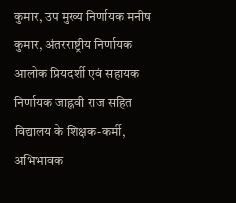कुमार, उप मुख्य निर्णायक मनीष कुमार, अंतरराष्ट्रीय निर्णायक आलोक प्रियदर्शी एवं सहायक निर्णायक जाह्नवी राज सहित विद्यालय के शिक्षक-कर्मी, अभिभावक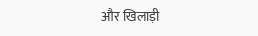और खिलाड़ी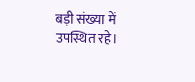बड़ी संख्या में उपस्थित रहे।